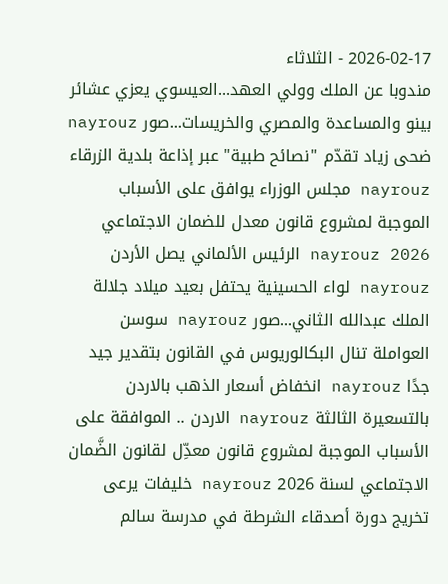2026-02-17 - الثلاثاء
مندوبا عن الملك وولي العهد...العيسوي يعزي عشائر بينو والمساعدة والمصري والخريسات...صور nayrouz ضحى زياد تقدّم "نصائح طبية" عبر إذاعة بلدية الزرقاء nayrouz مجلس الوزراء يوافق على الأسباب الموجبة لمشروع قانون معدل للضمان الاجتماعي 2026 nayrouz الرئيس الألماني يصل الأردن nayrouz لواء الحسينية يحتفل بعيد ميلاد جلالة الملك عبدالله الثاني...صور nayrouz سوسن العواملة تنال البكالوريوس في القانون بتقدير جيد جدًا nayrouz انخفاض أسعار الذهب بالاردن بالتسعيرة الثالثة nayrouz الاردن .. الموافقة على الأسباب الموجبة لمشروع قانون معدِّل لقانون الضَّمان الاجتماعي لسنة 2026 nayrouz خليفات يرعى تخريج دورة أصدقاء الشرطة في مدرسة سالم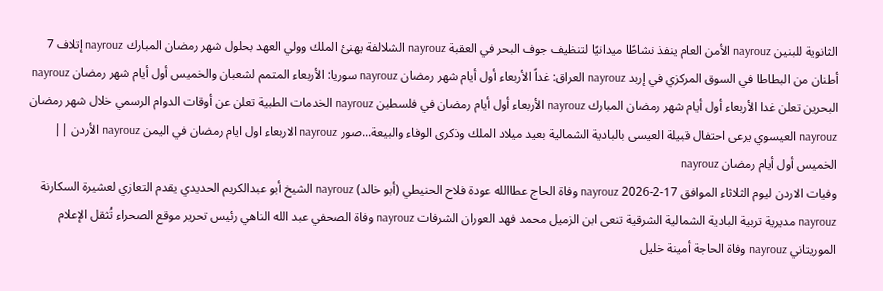الثانوية للبنين nayrouz الأمن العام ينفذ نشاطًا ميدانيًا لتنظيف جوف البحر في العقبة nayrouz الشلالفة يهنئ الملك وولي العهد بحلول شهر رمضان المبارك nayrouz إتلاف 7 أطنان من البطاطا في السوق المركزي في إربد nayrouz العراق: غداً الأربعاء أول أيام شهر رمضان nayrouz سوريا: الأربعاء المتمم لشعبان والخميس أول أيام شهر رمضان nayrouz البحرين تعلن غدا الأربعاء أول أيام شهر رمضان المبارك nayrouz الأربعاء أول أيام رمضان في فلسطين nayrouz الخدمات الطبية تعلن عن أوقات الدوام الرسمي خلال شهر رمضان nayrouz العيسوي يرعى احتفال قبيلة العيسى بالبادية الشمالية بعيد ميلاد الملك وذكرى الوفاء والبيعة...صور nayrouz الاربعاء اول ايام رمضان في اليمن nayrouz الأردن || الخميس أول أيام رمضان nayrouz
وفيات الاردن ليوم الثلاثاء الموافق 17-2-2026 nayrouz وفاة الحاج عطاالله عودة فلاح الحنيطي (أبو خالد) nayrouz الشيخ أبو عبدالكريم الحديدي يقدم التعازي لعشيرة السكارنة nayrouz مديرية تربية البادية الشمالية الشرقية تنعى ابن الزميل محمد فهد العوران الشرفات nayrouz وفاة الصحفي عبد الله الناهي رئيس تحرير موقع الصحراء تُثقل الإعلام الموريتاني nayrouz وفاة الحاجة أمينة خليل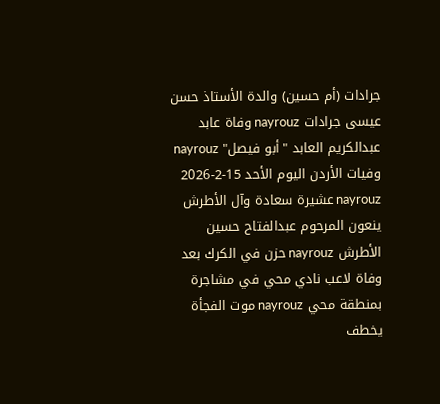جرادات (أم حسين) والدة الأستاذ حسن عيسى جرادات nayrouz وفاة عابد عبدالكريم العابد "أبو فيصل" nayrouz وفيات الأردن اليوم الأحد 15-2-2026 nayrouz عشيرة سعادة وآل الأطرش ينعون المرحوم عبدالفتاح حسين الأطرش nayrouz حزن في الكرك بعد وفاة لاعب نادي محي في مشاجرة بمنطقة محي nayrouz موت الفجأة يخطف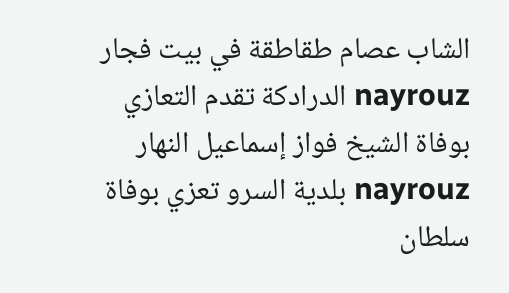الشاب عصام طقاطقة في بيت فجار nayrouz الدرادكة تقدم التعازي بوفاة الشيخ فواز إسماعيل النهار nayrouz بلدية السرو تعزي بوفاة سلطان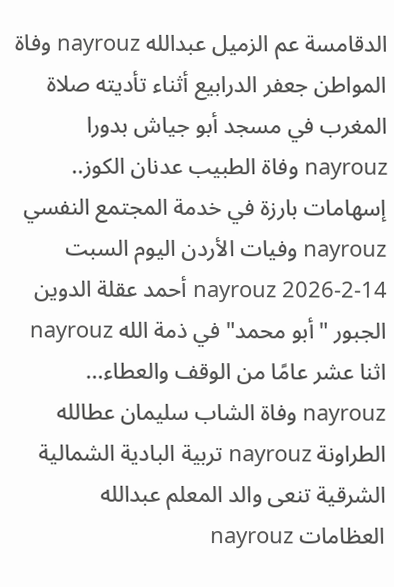الدقامسة عم الزميل عبدالله nayrouz وفاة المواطن جعفر الدرابيع أثناء تأديته صلاة المغرب في مسجد أبو جياش بدورا nayrouz وفاة الطبيب عدنان الكوز.. إسهامات بارزة في خدمة المجتمع النفسي nayrouz وفيات الأردن اليوم السبت 14-2-2026 nayrouz أحمد عقلة الدوين الجبور "أبو محمد" في ذمة الله nayrouz اثنا عشر عامًا من الوقف والعطاء… nayrouz وفاة الشاب سليمان عطالله الطراونة nayrouz تربية البادية الشمالية الشرقية تنعى والد المعلم عبدالله العظامات nayrouz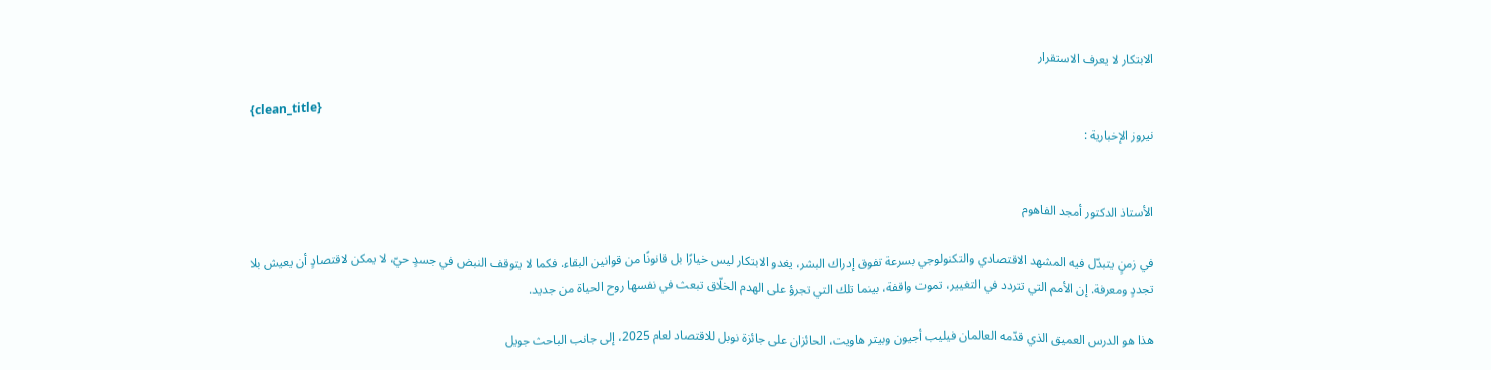الابتكار لا يعرف الاستقرار

{clean_title}
نيروز الإخبارية :


الأستاذ الدكتور أمجد الفاهوم

في زمنٍ يتبدّل فيه المشهد الاقتصادي والتكنولوجي بسرعة تفوق إدراك البشر، يغدو الابتكار ليس خيارًا بل قانونًا من قوانين البقاء. فكما لا يتوقف النبض في جسدٍ حيّ، لا يمكن لاقتصادٍ أن يعيش بلا تجددٍ ومعرفة. إن الأمم التي تتردد في التغيير، تموت واقفة، بينما تلك التي تجرؤ على الهدم الخلّاق تبعث في نفسها روح الحياة من جديد.

هذا هو الدرس العميق الذي قدّمه العالمان فيليب أجيون وبيتر هاويت، الحائزان على جائزة نوبل للاقتصاد لعام 2025، إلى جانب الباحث جويل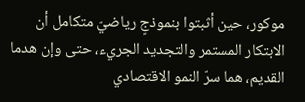موكور، حين أثبتوا بنموذجٍ رياضيّ متكامل أن الابتكار المستمر والتجديد الجريء، حتى وإن هدما القديم، هما سرّ النمو الاقتصادي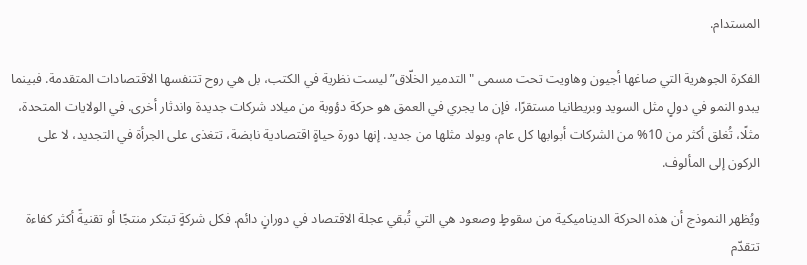المستدام.

الفكرة الجوهرية التي صاغها أجيون وهاويت تحت مسمى "التدمير الخلّاق” ليست نظرية في الكتب، بل هي روح تتنفسها الاقتصادات المتقدمة. فبينما يبدو النمو في دولٍ مثل السويد وبريطانيا مستقرًا، فإن ما يجري في العمق هو حركة دؤوبة من ميلاد شركات جديدة واندثار أخرى. في الولايات المتحدة، مثلًا، تُغلق أكثر من 10% من الشركات أبوابها كل عام، ويولد مثلها من جديد. إنها دورة حياةٍ اقتصادية نابضة، تتغذى على الجرأة في التجديد، لا على الركون إلى المألوف.

ويُظهر النموذج أن هذه الحركة الديناميكية من سقوطٍ وصعود هي التي تُبقي عجلة الاقتصاد في دورانٍ دائم. فكل شركةٍ تبتكر منتجًا أو تقنيةً أكثر كفاءة تتقدّم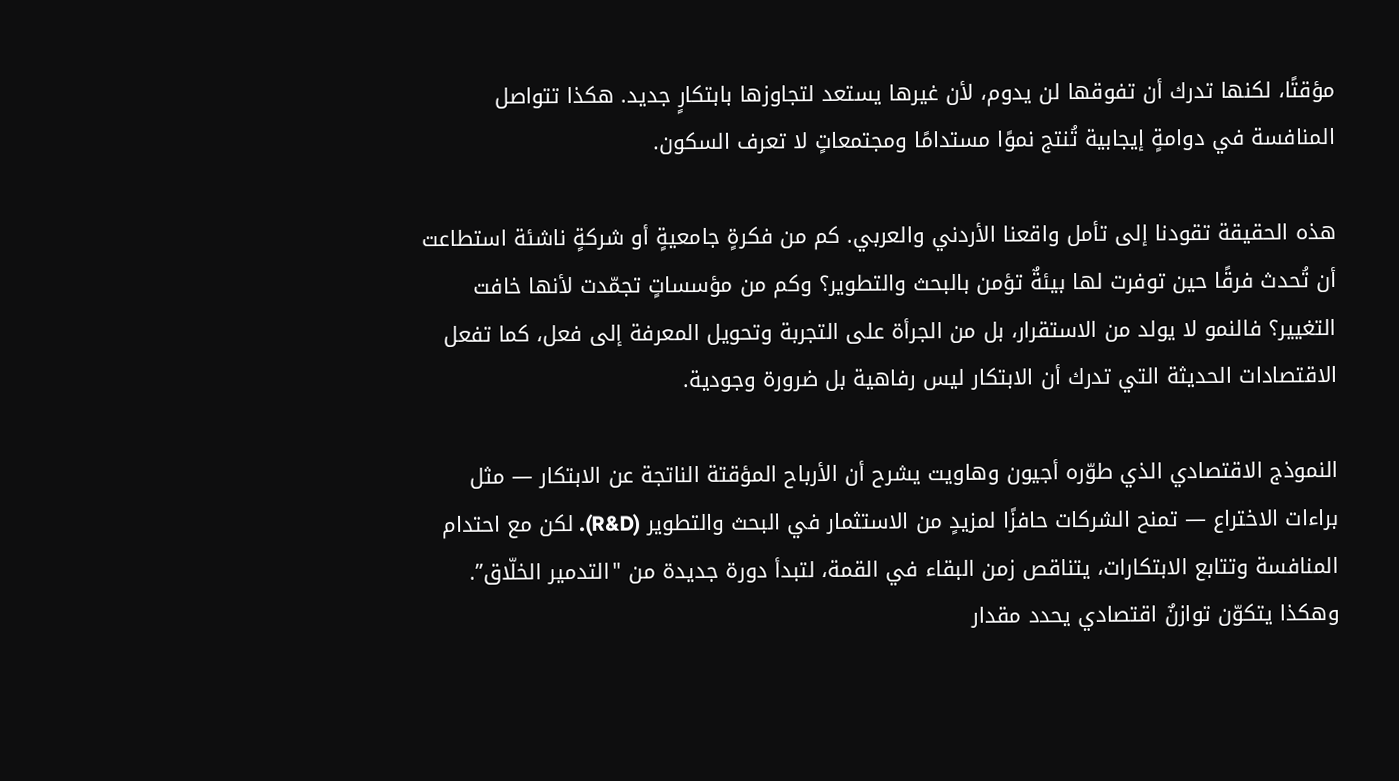مؤقتًا، لكنها تدرك أن تفوقها لن يدوم، لأن غيرها يستعد لتجاوزها بابتكارٍ جديد. هكذا تتواصل المنافسة في دوامةٍ إيجابية تُنتج نموًا مستدامًا ومجتمعاتٍ لا تعرف السكون.

هذه الحقيقة تقودنا إلى تأمل واقعنا الأردني والعربي. كم من فكرةٍ جامعيةٍ أو شركةٍ ناشئة استطاعت أن تُحدث فرقًا حين توفرت لها بيئةٌ تؤمن بالبحث والتطوير؟ وكم من مؤسساتٍ تجمّدت لأنها خافت التغيير؟ فالنمو لا يولد من الاستقرار، بل من الجرأة على التجربة وتحويل المعرفة إلى فعل، كما تفعل الاقتصادات الحديثة التي تدرك أن الابتكار ليس رفاهية بل ضرورة وجودية.

النموذج الاقتصادي الذي طوّره أجيون وهاويت يشرح أن الأرباح المؤقتة الناتجة عن الابتكار — مثل براءات الاختراع — تمنح الشركات حافزًا لمزيدٍ من الاستثمار في البحث والتطوير (R&D). لكن مع احتدام المنافسة وتتابع الابتكارات، يتناقص زمن البقاء في القمة، لتبدأ دورة جديدة من "التدمير الخلّاق”. وهكذا يتكوّن توازنٌ اقتصادي يحدد مقدار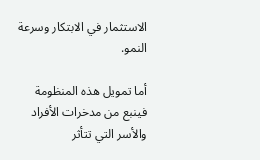الاستثمار في الابتكار وسرعة النمو.

أما تمويل هذه المنظومة فينبع من مدخرات الأفراد والأسر التي تتأثر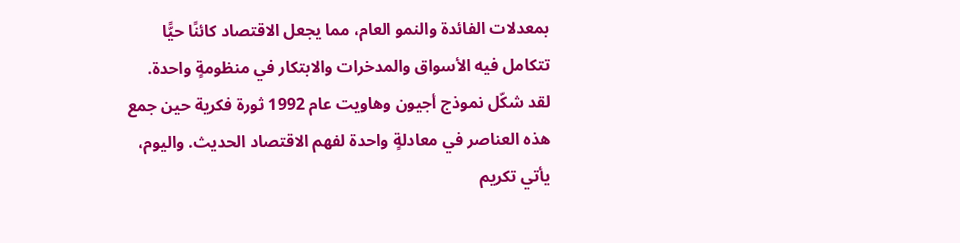بمعدلات الفائدة والنمو العام، مما يجعل الاقتصاد كائنًا حيًّا تتكامل فيه الأسواق والمدخرات والابتكار في منظومةٍ واحدة.
لقد شكّل نموذج أجيون وهاويت عام 1992 ثورة فكرية حين جمع هذه العناصر في معادلةٍ واحدة لفهم الاقتصاد الحديث. واليوم، يأتي تكريم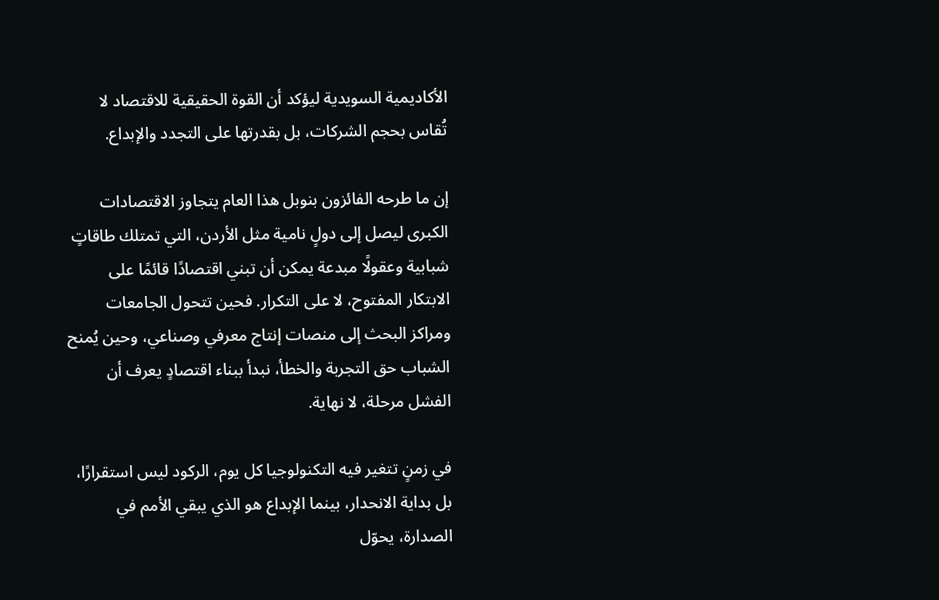الأكاديمية السويدية ليؤكد أن القوة الحقيقية للاقتصاد لا تُقاس بحجم الشركات، بل بقدرتها على التجدد والإبداع.

إن ما طرحه الفائزون بنوبل هذا العام يتجاوز الاقتصادات الكبرى ليصل إلى دولٍ نامية مثل الأردن، التي تمتلك طاقاتٍ شبابية وعقولًا مبدعة يمكن أن تبني اقتصادًا قائمًا على الابتكار المفتوح، لا على التكرار. فحين تتحول الجامعات ومراكز البحث إلى منصات إنتاج معرفي وصناعي، وحين يُمنح الشباب حق التجربة والخطأ، نبدأ ببناء اقتصادٍ يعرف أن الفشل مرحلة، لا نهاية.

في زمنٍ تتغير فيه التكنولوجيا كل يوم، الركود ليس استقرارًا، بل بداية الانحدار، بينما الإبداع هو الذي يبقي الأمم في الصدارة، يحوّل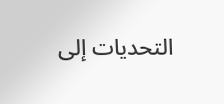التحديات إلى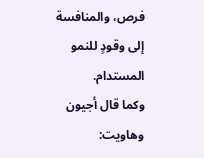فرص، والمنافسة إلى وقودٍ للنمو المستدام.
وكما قال أجيون وهاويت: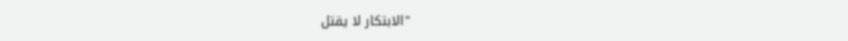"الابتكار لا يقتل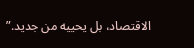الاقتصاد، بل يحييه من جديد.”